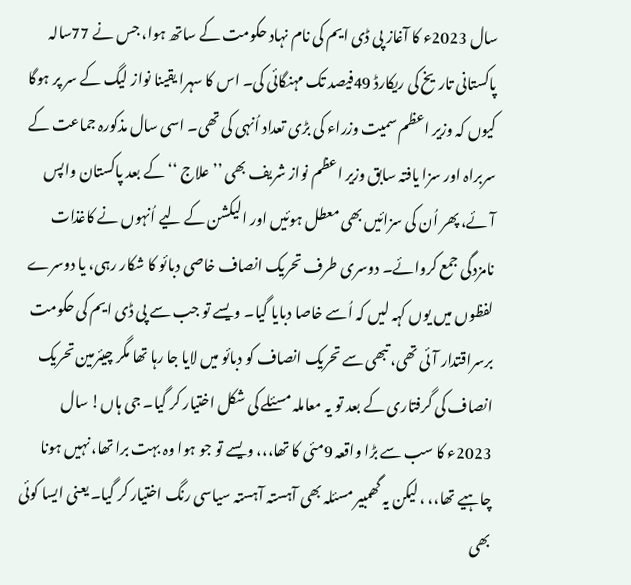سال 2023ء کا آغاز پی ڈی ایم کی نام نہاد حکومت کے ساتھ ہوا، جس نے 77سالہ پاکستانی تاریخ کی ریکارڈ 49فیصد تک مہنگائی کی۔ اس کا سہرا یقینا نواز لیگ کے سر پر ہوگا کیوں کہ وزیر اعظم سمیت وزراء کی بڑی تعداد اُنہی کی تھی۔ اسی سال مذکورہ جماعت کے سربراہ اور سزا یافتہ سابق وزیر اعظم نواز شریف بھی ’’علاج ‘‘ کے بعد پاکستان واپس آئے، پھر اُن کی سزائیں بھی معطل ہوئیں اور الیکشن کے لیے اُنہوں نے کاغذات نامزدگی جمع کروائے۔ دوسری طرف تحریک انصاف خاصی دبائو کا شکار رہی، یا دوسرے لفظوں میں یوں کہہ لیں کہ اُسے خاصا دبایا گیا۔ ویسے تو جب سے پی ڈی ایم کی حکومت برسراقتدار آئی تھی، تبھی سے تحریک انصاف کو دبائو میں لایا جا رہا تھا مگر چیئرمین تحریک انصاف کی گرفتاری کے بعد تو یہ معاملہ مسئلے کی شکل اختیار کر گیا۔ جی ہاں! سال 2023ء کا سب سے بڑا واقعہ 9مئی کا تھا،،، ویسے تو جو ہوا وہ بہت برا تھا، نہیں ہونا چاہیے تھا،، ، لیکن یہ گھمبیر مسئلہ بھی آہستہ آہستہ سیاسی رنگ اختیار کر گیا۔ یعنی ایسا کوئی بھی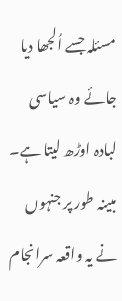مسئلہ جسے اُلجھا دیا جائے وہ سیاسی لبادہ اوڑھ لیتا ہے۔ مبینہ طور پر جنہوں نے یہ واقعہ سرانجام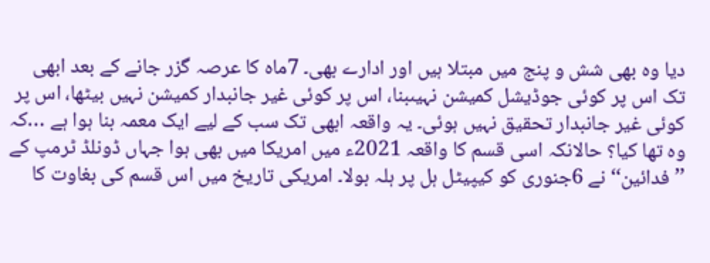دیا وہ بھی شش و پنج میں مبتلا ہیں اور ادارے بھی۔ 7ماہ کا عرصہ گزر جانے کے بعد ابھی تک اس پر کوئی جوڈیشل کمیشن نہیںبنا، اس پر کوئی غیر جانبدار کمیشن نہیں بیٹھا، اس پر کوئی غیر جانبدار تحقیق نہیں ہوئی۔ یہ واقعہ ابھی تک سب کے لیے ایک معمہ بنا ہوا ہے …کہ وہ تھا کیا؟ حالانکہ اسی قسم کا واقعہ 2021ء میں امریکا میں بھی ہوا جہاں ڈونلڈ ٹرمپ کے ’’فدائین‘‘ نے 6جنوری کو کیپیٹل ہل پر ہلہ بولا۔ امریکی تاریخ میں اس قسم کی بغاوت کا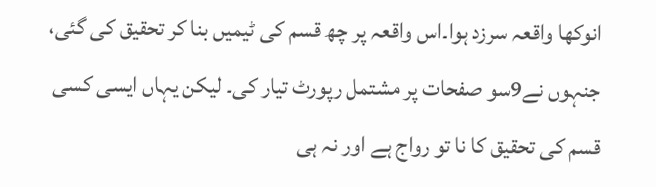انوکھا واقعہ سرزد ہوا۔اس واقعہ پر چھ قسم کی ٹیمیں بنا کر تحقیق کی گئی، جنہوں نے9سو صفحات پر مشتمل رپورٹ تیار کی۔ لیکن یہاں ایسی کسی قسم کی تحقیق کا نا تو رواج ہے اور نہ ہی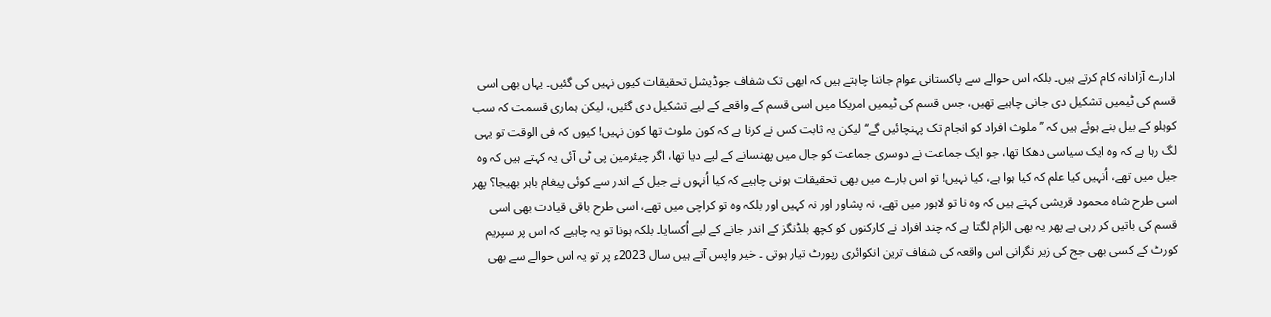ادارے آزادانہ کام کرتے ہیں۔ بلکہ اس حوالے سے پاکستانی عوام جاننا چاہتے ہیں کہ ابھی تک شفاف جوڈیشل تحقیقات کیوں نہیں کی گئیں۔ یہاں بھی اسی قسم کی ٹیمیں تشکیل دی جانی چاہیے تھیں، جس قسم کی ٹیمیں امریکا میں اسی قسم کے واقعے کے لیے تشکیل دی گئیں، لیکن ہماری قسمت کہ سب کوہلو کے بیل بنے ہوئے ہیں کہ ’’ملوث افراد کو انجام تک پہنچائیں گے‘‘ لیکن یہ ثابت کس نے کرنا ہے کہ کون ملوث تھا کون نہیں! کیوں کہ فی الوقت تو یہی لگ رہا ہے کہ وہ ایک سیاسی دھکا تھا، جو ایک جماعت نے دوسری جماعت کو جال میں پھنسانے کے لیے دیا تھا، اگر چیئرمین پی ٹی آئی یہ کہتے ہیں کہ وہ جیل میں تھے، اُنہیں کیا علم کہ کیا ہوا ہے، کیا نہیں! تو اس بارے میں بھی تحقیقات ہونی چاہیے کہ کیا اُنہوں نے جیل کے اندر سے کوئی پیغام باہر بھیجا؟ پھر اسی طرح شاہ محمود قریشی کہتے ہیں کہ وہ نا تو لاہور میں تھے، نہ پشاور اور نہ کہیں اور بلکہ وہ تو کراچی میں تھے، اسی طرح باقی قیادت بھی اسی قسم کی باتیں کر رہی ہے پھر یہ بھی الزام لگتا ہے کہ چند افراد نے کارکنوں کو کچھ بلڈنگز کے اندر جانے کے لیے اُکسایا۔ بلکہ ہونا تو یہ چاہیے کہ اس پر سپریم کورٹ کے کسی بھی جج کی زیر نگرانی اس واقعہ کی شفاف ترین انکوائری رپورٹ تیار ہوتی ۔ خیر واپس آتے ہیں سال 2023ء پر تو یہ اس حوالے سے بھی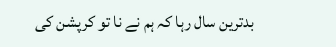بدترین سال رہا کہ ہم نے نا تو کرپشن کی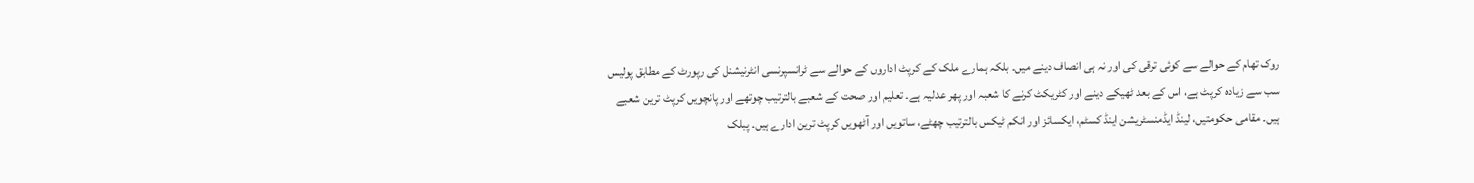روک تھام کے حوالے سے کوئی ترقی کی اور نہ ہی انصاف دینے میں۔ بلکہ ہمارے ملک کے کرپٹ اداروں کے حوالے سے ٹرانسپرنسی انٹرنیشنل کی رپورٹ کے مطابق پولیس سب سے زیادہ کرپٹ ہے، اس کے بعد ٹھیکے دینے اور کٹریکٹ کرنے کا شعبہ اور پھر عدلیہ ہے۔ تعلیم اور صحت کے شعبے بالترتیب چوتھے اور پانچویں کرپٹ ترین شعبے ہیں۔ مقامی حکومتیں، لینڈ ایڈمنسٹریشن اینڈ کسٹم، ایکسائز اور انکم ٹیکس بالترتیب چھٹے، ساتویں اور آٹھویں کرپٹ ترین ادارے ہیں۔ پبلک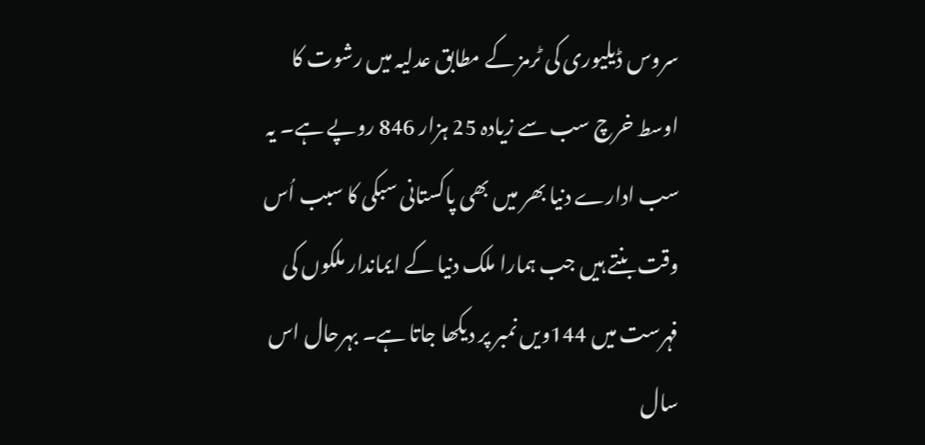سروس ڈیلیوری کی ٹرمز کے مطابق عدلیہ میں رشوت کا اوسط خرچ سب سے زیادہ 25 ہزار 846 روپے ہے۔ یہ سب ادارے دنیا بھر میں بھی پاکستانی سبکی کا سبب اُس وقت بنتے ہیں جب ہمارا ملک دنیا کے ایماندار ملکوں کی فہرست میں 144ویں نمبر پر دیکھا جاتا ہے۔ بہرحال اس سال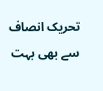تحریک انصاف سے بھی بہت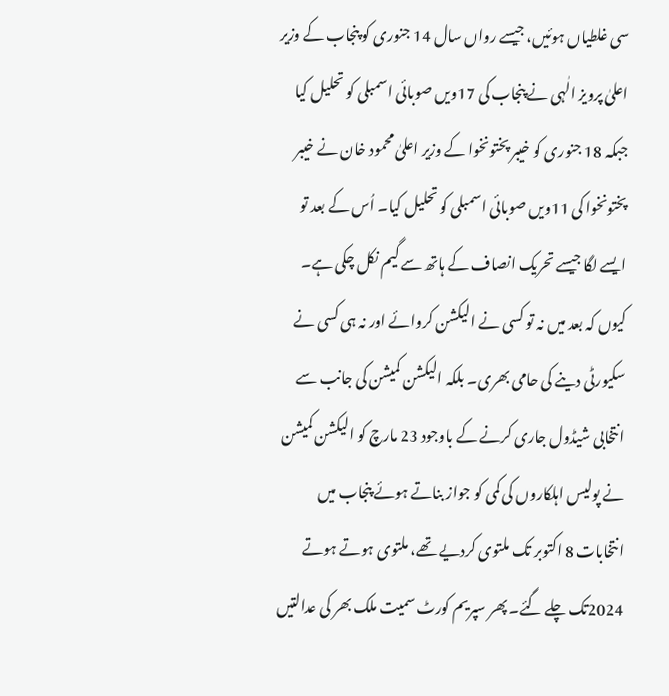سی غلطیاں ہوئیں، جیسے رواں سال 14 جنوری کو پنجاب کے وزیر اعلیٰ پرویز الٰہی نے پنجاب کی 17ویں صوبائی اسمبلی کو تحلیل کیا جبکہ 18 جنوری کو خیبر پختونخوا کے وزیر اعلیٰ محمود خان نے خیبر پختونخوا کی 11ویں صوبائی اسمبلی کو تحلیل کیا۔ اُس کے بعد تو ایسے لگا جیسے تحریک انصاف کے ہاتھ سے گیم نکل چکی ہے۔ کیوں کہ بعد میں نہ تو کسی نے الیکشن کروائے اور نہ ہی کسی نے سکیورٹی دینے کی حامی بھری۔ بلکہ الیکشن کمیشن کی جانب سے انتخابی شیڈول جاری کرنے کے باوجود 23 مارچ کو الیکشن کمیشن نے پولیس اہلکاروں کی کمی کو جواز بناتے ہوئے پنجاب میں انتخابات 8 اکتوبر تک ملتوی کردیے تھے، ملتوی ہوتے ہوتے 2024تک چلے گئے۔ پھر سپریم کورٹ سمیت ملک بھر کی عدالتیں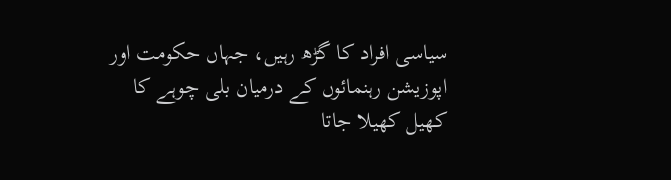سیاسی افراد کا گڑھ رہیں، جہاں حکومت اور اپوزیشن رہنمائوں کے درمیان بلی چوہے کا کھیل کھیلا جاتا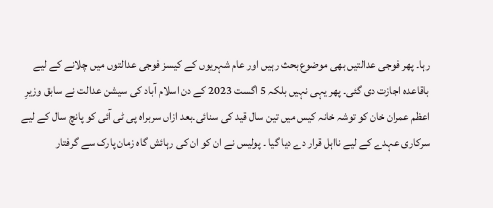رہا۔ پھر فوجی عدالتیں بھی موضوع بحث رہیں اور عام شہریوں کے کیسز فوجی عدالتوں میں چلانے کے لیے باقاعدہ اجازت دی گئی۔ پھر یہی نہیں بلکہ 5 اگست 2023 کے دن اسلام آباد کی سیشن عدالت نے سابق وزیرِ اعظم عمران خان کو توشہ خانہ کیس میں تین سال قید کی سنائی۔بعد ازاں سربراہ پی ٹی آئی کو پانچ سال کے لیے سرکاری عہدے کے لیے نااہل قرار دے دیا گیا ۔ پولیس نے ان کو ان کی رہائش گاہ زمان پارک سے گرفتار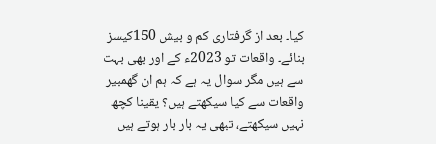کیا۔ بعد از گرفتاری کم و بیش 150کیسز بنائے۔ واقعات تو 2023ء کے اور بھی بہت سے ہیں مگر سوال یہ ہے کہ ہم ان گھمبیر واقعات سے کیا سیکھتے ہیں؟ یقینا کچھ نہیں سیکھتے، تبھی یہ بار بار ہوتے ہیں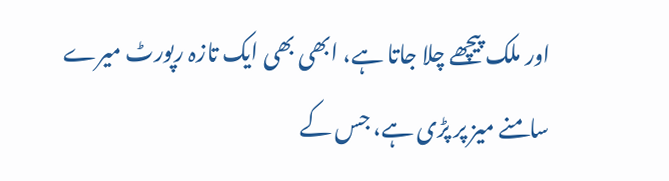اور ملک پیچھے چلا جاتا ہے، ابھی بھی ایک تازہ رپورٹ میرے سامنے میز پر پڑی ہے، جس کے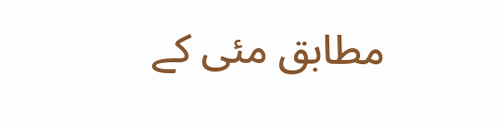مطابق مئی کے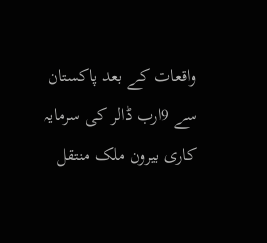واقعات کے بعد پاکستان سے 9ارب ڈالر کی سرمایہ کاری بیرون ملک منتقل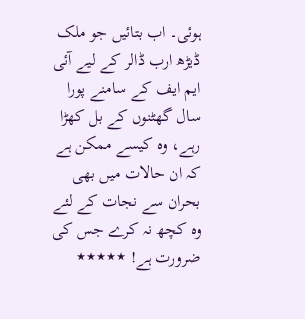ہوئی۔ اب بتائیں جو ملک ڈیڑھ ارب ڈالر کے لیے آئی ایم ایف کے سامنے پورا سال گھٹنوں کے بل کھڑا رہے، وہ کیسے ممکن ہے کہ ان حالات میں بھی بحران سے نجات کے لئے وہ کچھ نہ کرے جس کی ضرورت ہے! ٭٭٭٭٭